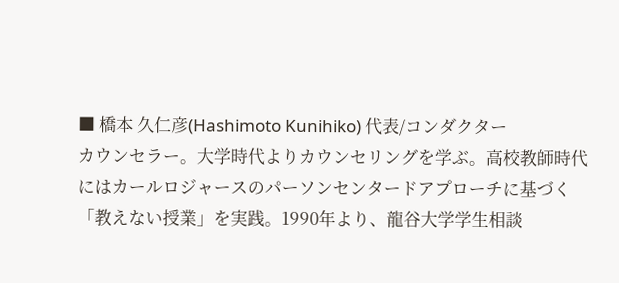■ 橋本 久仁彦(Hashimoto Kunihiko) 代表/コンダクター
カウンセラー。大学時代よりカウンセリングを学ぶ。高校教師時代にはカールロジャースのパーソンセンタードアプローチに基づく「教えない授業」を実践。1990年より、龍谷大学学生相談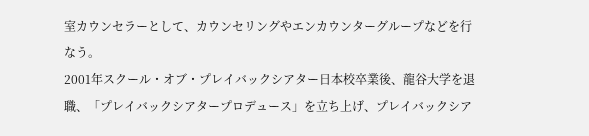室カウンセラーとして、カウンセリングやエンカウンターグループなどを行なう。
2001年スクール・オブ・プレイバックシアター日本校卒業後、龍谷大学を退職、「プレイバックシアタープロデュース」を立ち上げ、プレイバックシア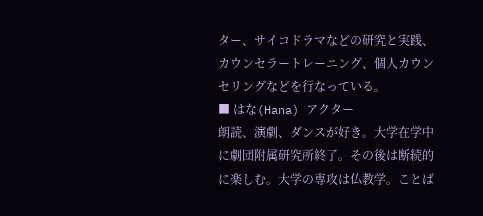ター、サイコドラマなどの研究と実践、カウンセラートレーニング、個人カウンセリングなどを行なっている。
■ はな(Hana) アクター
朗読、演劇、ダンスが好き。大学在学中に劇団附属研究所終了。その後は断続的に楽しむ。大学の専攻は仏教学。ことば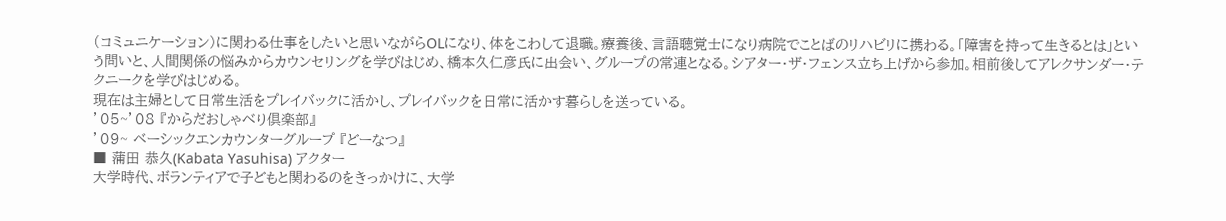(コミュニケーション)に関わる仕事をしたいと思いながらOLになり、体をこわして退職。療養後、言語聴覚士になり病院でことばのリハビリに携わる。「障害を持って生きるとは」という問いと、人間関係の悩みからカウンセリングを学びはじめ、橋本久仁彦氏に出会い、グループの常連となる。シアター・ザ・フェンス立ち上げから参加。相前後してアレクサンダー・テクニークを学びはじめる。
現在は主婦として日常生活をプレイバックに活かし、プレイバックを日常に活かす暮らしを送っている。
’05~’08 『からだおしゃべり倶楽部』
’09~ ベーシックエンカウンターグループ 『どーなつ』
■ 蒲田 恭久(Kabata Yasuhisa) アクター
大学時代、ボランティアで子どもと関わるのをきっかけに、大学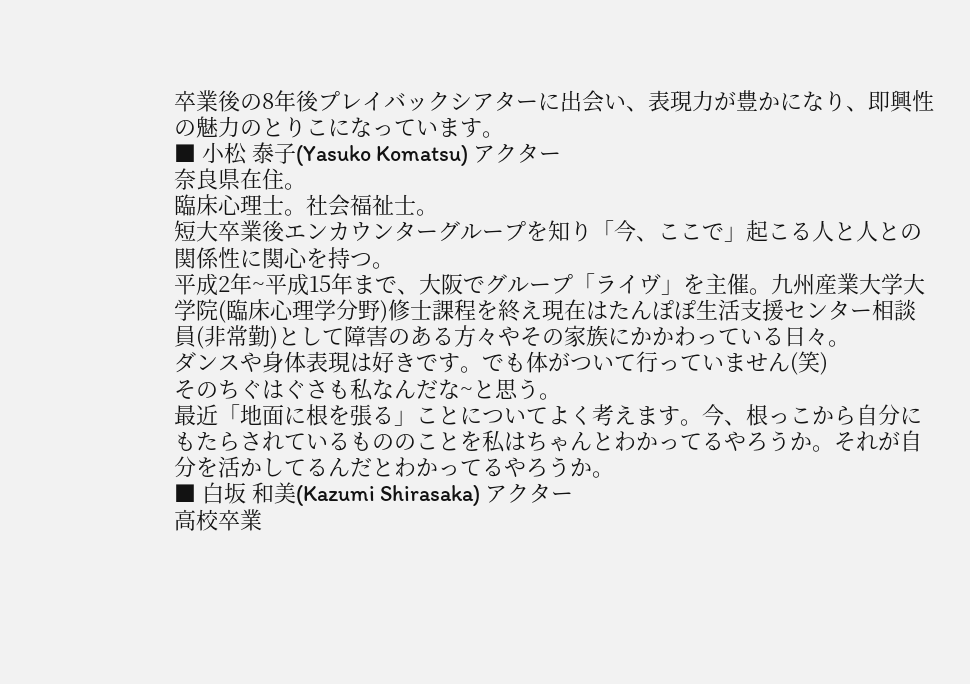卒業後の8年後プレイバックシアターに出会い、表現力が豊かになり、即興性の魅力のとりこになっています。
■ 小松 泰子(Yasuko Komatsu) アクター
奈良県在住。
臨床心理士。社会福祉士。
短大卒業後エンカウンターグループを知り「今、ここで」起こる人と人との関係性に関心を持つ。
平成2年~平成15年まで、大阪でグループ「ライヴ」を主催。九州産業大学大学院(臨床心理学分野)修士課程を終え現在はたんぽぽ生活支援センター相談員(非常勤)として障害のある方々やその家族にかかわっている日々。
ダンスや身体表現は好きです。でも体がついて行っていません(笑)
そのちぐはぐさも私なんだな~と思う。
最近「地面に根を張る」ことについてよく考えます。今、根っこから自分にもたらされているもののことを私はちゃんとわかってるやろうか。それが自分を活かしてるんだとわかってるやろうか。
■ 白坂 和美(Kazumi Shirasaka) アクター
高校卒業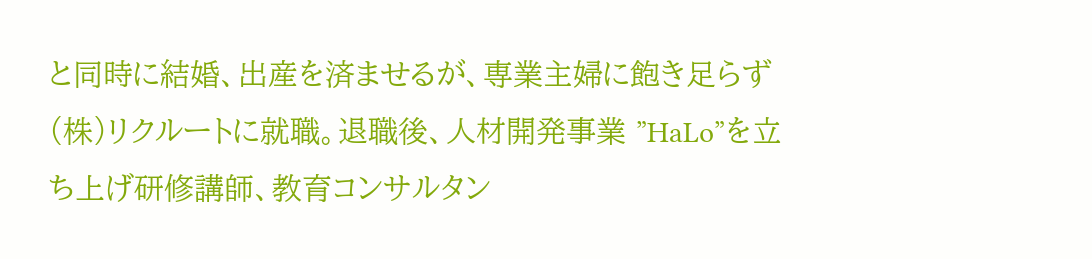と同時に結婚、出産を済ませるが、専業主婦に飽き足らず(株)リクルートに就職。退職後、人材開発事業 ”HaLo”を立ち上げ研修講師、教育コンサルタン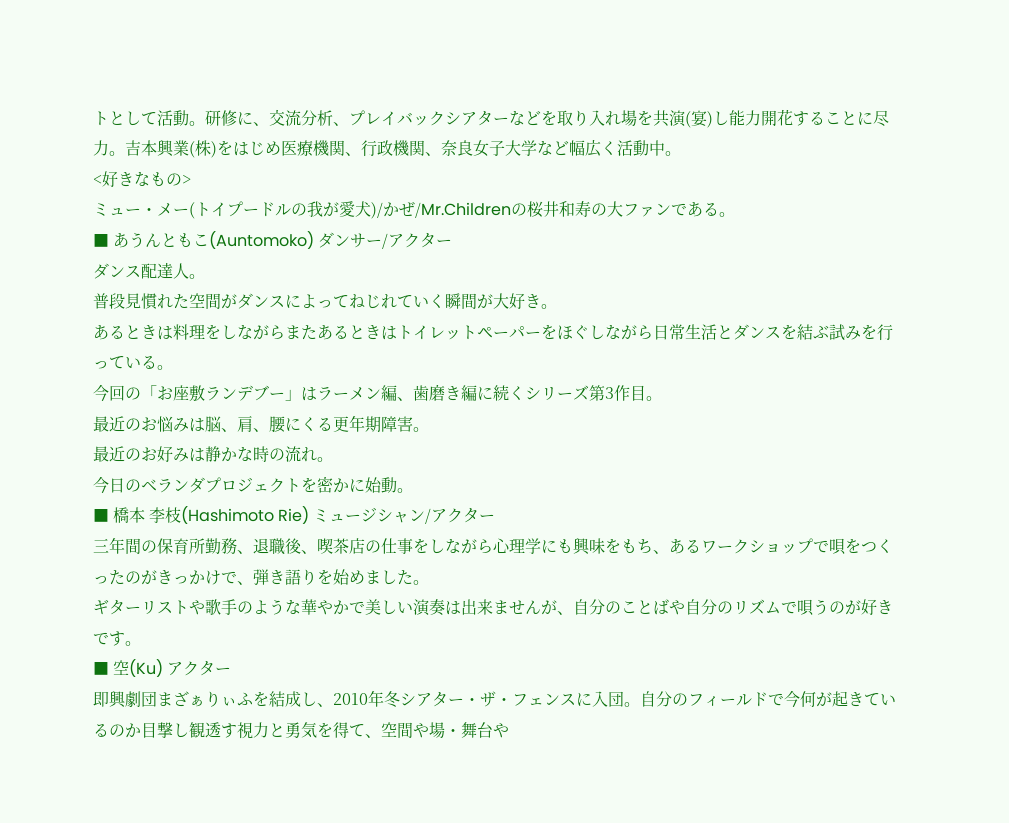トとして活動。研修に、交流分析、プレイバックシアターなどを取り入れ場を共演(宴)し能力開花することに尽力。吉本興業(株)をはじめ医療機関、行政機関、奈良女子大学など幅広く活動中。
<好きなもの>
ミュー・メー(トイプードルの我が愛犬)/かぜ/Mr.Childrenの桜井和寿の大ファンである。
■ あうんともこ(Auntomoko) ダンサー/アクター
ダンス配達人。
普段見慣れた空間がダンスによってねじれていく瞬間が大好き。
あるときは料理をしながらまたあるときはトイレットペーパーをほぐしながら日常生活とダンスを結ぶ試みを行っている。
今回の「お座敷ランデブー」はラーメン編、歯磨き編に続くシリーズ第3作目。
最近のお悩みは脳、肩、腰にくる更年期障害。
最近のお好みは静かな時の流れ。
今日のベランダプロジェクトを密かに始動。
■ 橋本 李枝(Hashimoto Rie) ミュージシャン/アクター
三年間の保育所勤務、退職後、喫茶店の仕事をしながら心理学にも興味をもち、あるワークショップで唄をつくったのがきっかけで、弾き語りを始めました。
ギターリストや歌手のような華やかで美しい演奏は出来ませんが、自分のことばや自分のリズムで唄うのが好きです。
■ 空(Ku) アクター
即興劇団まざぁりぃふを結成し、2010年冬シアター・ザ・フェンスに入団。自分のフィールドで今何が起きているのか目撃し観透す視力と勇気を得て、空間や場・舞台や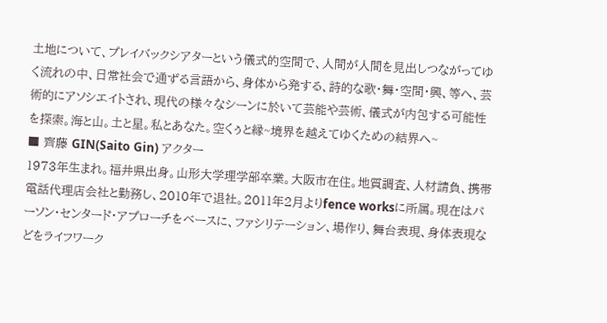土地について、プレイバックシアターという儀式的空間で、人間が人間を見出しつながってゆく流れの中、日常社会で通ずる言語から、身体から発する、詩的な歌・舞・空間・興、等へ、芸術的にアソシエイトされ、現代の様々なシーンに於いて芸能や芸術、儀式が内包する可能性を探索。海と山。土と星。私とあなた。空くぅと縁~境界を越えてゆくための結界へ~
■ 齊藤 GIN(Saito Gin) アクター
1973年生まれ。福井県出身。山形大学理学部卒業。大阪市在住。地質調査、人材請負、携帯電話代理店会社と勤務し、2010年で退社。2011年2月よりfence worksに所属。現在はパーソン・センタード・アプローチをベースに、ファシリテーション、場作り、舞台表現、身体表現などをライフワーク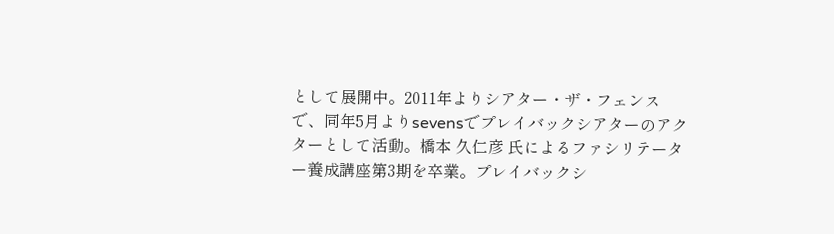として展開中。2011年よりシアター・ザ・フェンスで、同年5月よりsevensでプレイバックシアターのアクターとして活動。橋本 久仁彦 氏によるファシリテーター養成講座第3期を卒業。プレイバックシ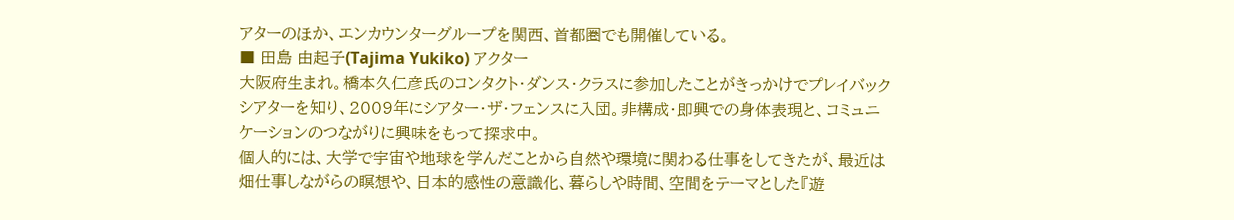アターのほか、エンカウンターグループを関西、首都圏でも開催している。
■ 田島 由起子(Tajima Yukiko) アクター
大阪府生まれ。橋本久仁彦氏のコンタクト・ダンス・クラスに参加したことがきっかけでプレイバックシアターを知り、2009年にシアター・ザ・フェンスに入団。非構成・即興での身体表現と、コミュニケーションのつながりに興味をもって探求中。
個人的には、大学で宇宙や地球を学んだことから自然や環境に関わる仕事をしてきたが、最近は畑仕事しながらの瞑想や、日本的感性の意識化、暮らしや時間、空間をテーマとした『遊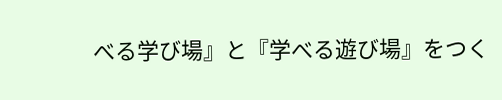べる学び場』と『学べる遊び場』をつく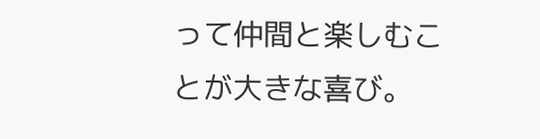って仲間と楽しむことが大きな喜び。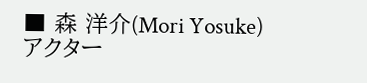■ 森 洋介(Mori Yosuke) アクター